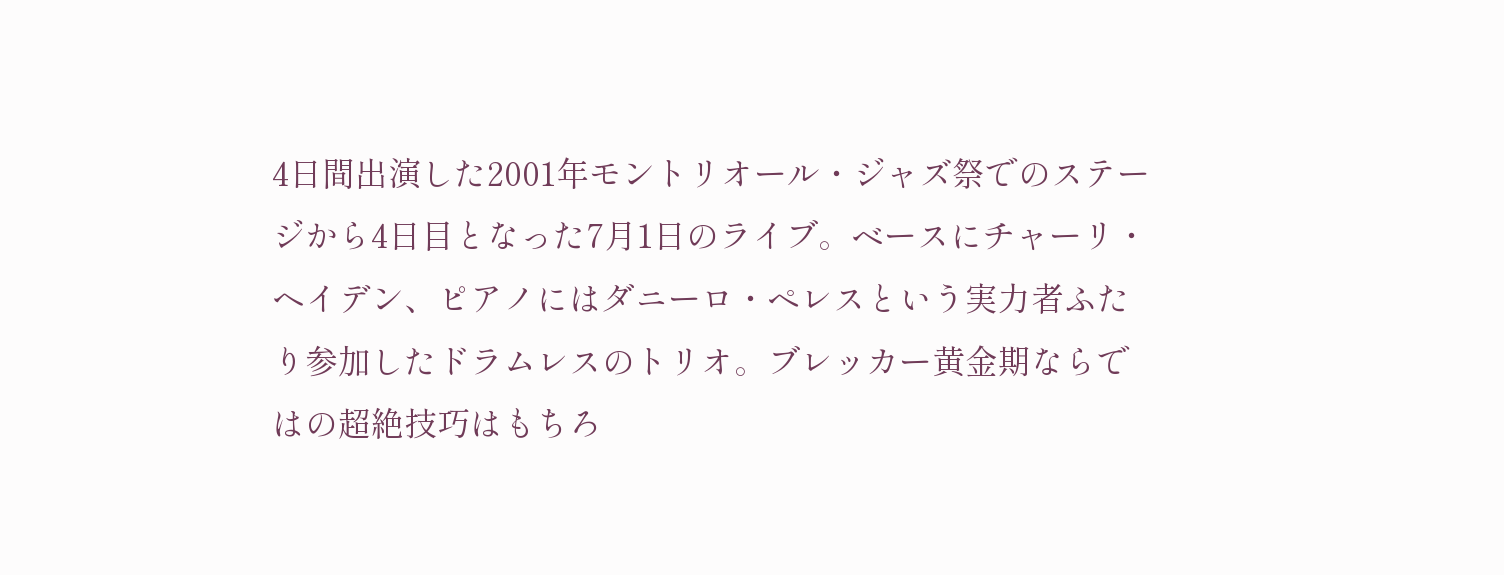4日間出演した2001年モントリオール・ジャズ祭でのステージから4日目となった7月1日のライブ。ベースにチャーリ・ヘイデン、ピアノにはダニーロ・ペレスという実力者ふたり参加したドラムレスのトリオ。ブレッカー黄金期ならではの超絶技巧はもちろ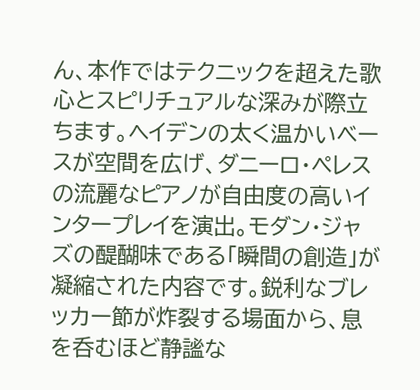ん、本作ではテクニックを超えた歌心とスピリチュアルな深みが際立ちます。ヘイデンの太く温かいベースが空間を広げ、ダニーロ・ペレスの流麗なピアノが自由度の高いインタープレイを演出。モダン・ジャズの醍醐味である「瞬間の創造」が凝縮された内容です。鋭利なブレッカー節が炸裂する場面から、息を呑むほど静謐な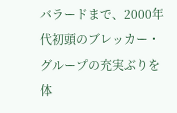バラードまで、2000年代初頭のブレッカー・グループの充実ぶりを体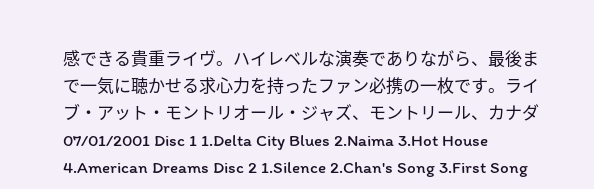感できる貴重ライヴ。ハイレベルな演奏でありながら、最後まで一気に聴かせる求心力を持ったファン必携の一枚です。ライブ・アット・モントリオール・ジャズ、モントリール、カナダ 07/01/2001 Disc 1 1.Delta City Blues 2.Naima 3.Hot House 4.American Dreams Disc 2 1.Silence 2.Chan's Song 3.First Song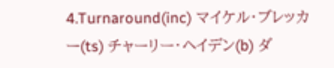4.Turnaround(inc) マイケル・ブレッカー(ts) チャーリー・ヘイデン(b) ダ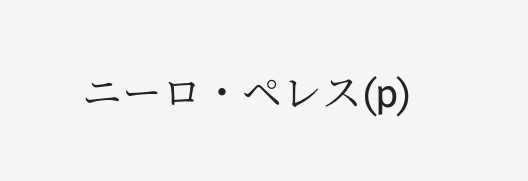ニーロ・ペレス(p)